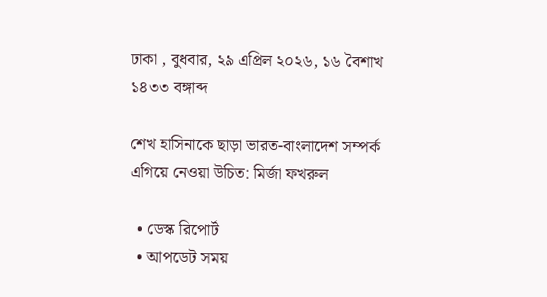ঢাকা , বুধবার, ২৯ এপ্রিল ২০২৬, ১৬ বৈশাখ ১৪৩৩ বঙ্গাব্দ

শেখ হাসিনাকে ছাড়া ভারত-বাংলাদেশ সম্পর্ক এগিয়ে নেওয়া উচিত: মির্জা ফখরুল

  • ডেস্ক রিপোর্ট
  • আপডেট সময়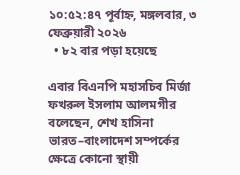১০:৫২:৪৭ পূর্বাহ্ন, মঙ্গলবার, ৩ ফেব্রুয়ারী ২০২৬
  • ৮২ বার পড়া হয়েছে

এবার বিএনপি মহাসচিব মির্জা ফখরুল ইসলাম আলমগীর বলেছেন, শেখ হাসিনা ভারত–বাংলাদেশ সম্পর্কের ক্ষেত্রে কোনো স্থায়ী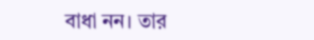বাধা নন। তার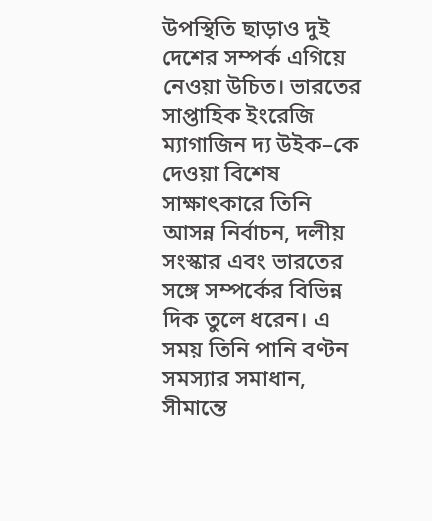উপস্থিতি ছাড়াও দুই দেশের সম্পর্ক এগিয়ে নেওয়া উচিত। ভারতের সাপ্তাহিক ইংরেজি ম্যাগাজিন দ্য উইক–কে দেওয়া বিশেষ সাক্ষাৎকারে তিনি আসন্ন নির্বাচন, দলীয় সংস্কার এবং ভারতের সঙ্গে সম্পর্কের বিভিন্ন দিক তুলে ধরেন। এ সময় তিনি পানি বণ্টন সমস্যার সমাধান, সীমান্তে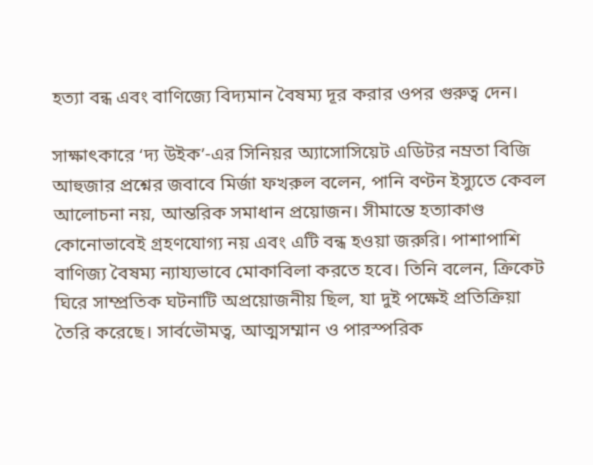হত্যা বন্ধ এবং বাণিজ্যে বিদ্যমান বৈষম্য দূর করার ওপর গুরুত্ব দেন।

সাক্ষাৎকারে ‘দ্য উইক’-এর সিনিয়র অ্যাসোসিয়েট এডিটর নম্রতা বিজি আহুজার প্রশ্নের জবাবে মির্জা ফখরুল বলেন, পানি বণ্টন ইস্যুতে কেবল আলোচনা নয়, আন্তরিক সমাধান প্রয়োজন। সীমান্তে হত্যাকাণ্ড কোনোভাবেই গ্রহণযোগ্য নয় এবং এটি বন্ধ হওয়া জরুরি। পাশাপাশি বাণিজ্য বৈষম্য ন্যায্যভাবে মোকাবিলা করতে হবে। তিনি বলেন, ক্রিকেট ঘিরে সাম্প্রতিক ঘটনাটি অপ্রয়োজনীয় ছিল, যা দুই পক্ষেই প্রতিক্রিয়া তৈরি করেছে। সার্বভৌমত্ব, আত্মসম্মান ও পারস্পরিক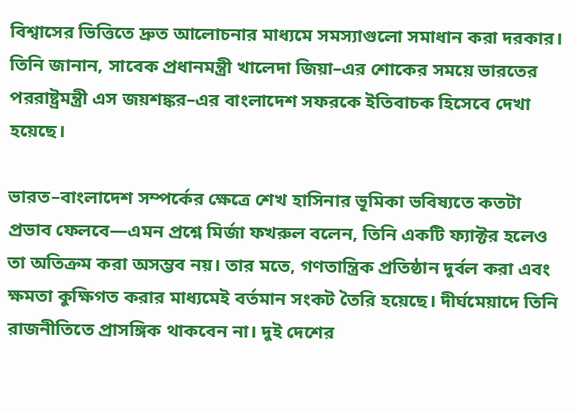বিশ্বাসের ভিত্তিতে দ্রুত আলোচনার মাধ্যমে সমস্যাগুলো সমাধান করা দরকার। তিনি জানান, সাবেক প্রধানমন্ত্রী খালেদা জিয়া–এর শোকের সময়ে ভারতের পররাষ্ট্রমন্ত্রী এস জয়শঙ্কর–এর বাংলাদেশ সফরকে ইতিবাচক হিসেবে দেখা হয়েছে।

ভারত–বাংলাদেশ সম্পর্কের ক্ষেত্রে শেখ হাসিনার ভূমিকা ভবিষ্যতে কতটা প্রভাব ফেলবে—এমন প্রশ্নে মির্জা ফখরুল বলেন, তিনি একটি ফ্যাক্টর হলেও তা অতিক্রম করা অসম্ভব নয়। তার মতে, গণতান্ত্রিক প্রতিষ্ঠান দুর্বল করা এবং ক্ষমতা কুক্ষিগত করার মাধ্যমেই বর্তমান সংকট তৈরি হয়েছে। দীর্ঘমেয়াদে তিনি রাজনীতিতে প্রাসঙ্গিক থাকবেন না। দুই দেশের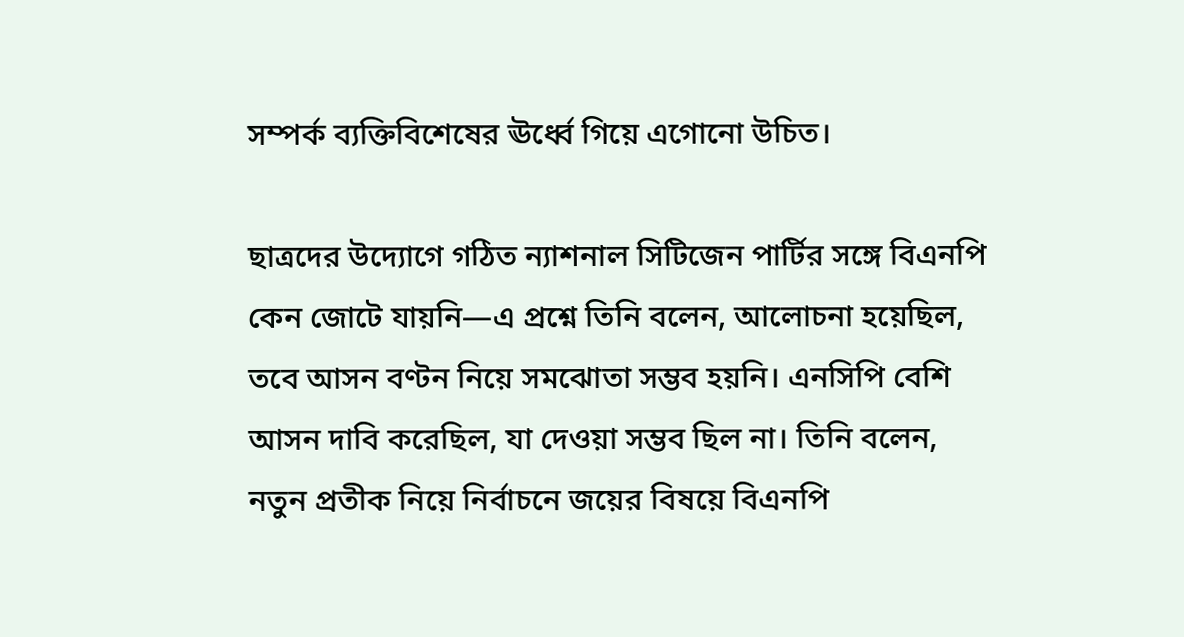সম্পর্ক ব্যক্তিবিশেষের ঊর্ধ্বে গিয়ে এগোনো উচিত।

ছাত্রদের উদ্যোগে গঠিত ন্যাশনাল সিটিজেন পার্টির সঙ্গে বিএনপি কেন জোটে যায়নি—এ প্রশ্নে তিনি বলেন, আলোচনা হয়েছিল, তবে আসন বণ্টন নিয়ে সমঝোতা সম্ভব হয়নি। এনসিপি বেশি আসন দাবি করেছিল, যা দেওয়া সম্ভব ছিল না। তিনি বলেন, নতুন প্রতীক নিয়ে নির্বাচনে জয়ের বিষয়ে বিএনপি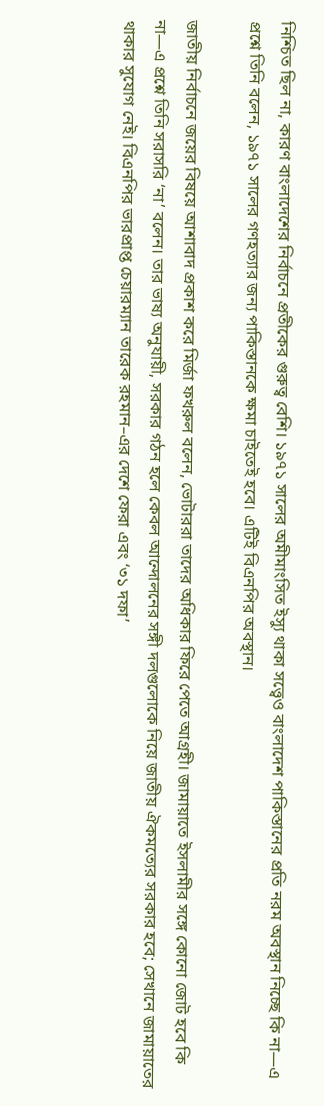নিশ্চিত ছিল না, কারণ বাংলাদেশের নির্বাচনে প্রতীকের গুরুত্ব বেশি। ১৯৭১ সালের অমীমাংসিত ইস্যু থাকা সত্ত্বেও বাংলাদেশ পাকিস্তানের প্রতি নরম অবস্থান নিচ্ছে কি না—এ প্রশ্নে তিনি বলেন, ১৯৭১ সালের গণহত্যার জন্য পাকিস্তানকে ক্ষমা চাইতেই হবে। এটিই বিএনপির অবস্থান।

জাতীয় নির্বাচনে জয়ের বিষয়ে আশাবাদ প্রকাশ করে মির্জা ফখরুল বলেন, ভোটাররা তাদের অধিকার ফিরে পেতে আগ্রহী। জামায়াতে ইসলামীর সঙ্গে কোনো জোট হবে কি না—এ প্রশ্নে তিনি সরাসরি ‘না’ বলেন। তার ভাষ্য অনুযায়ী, সরকার গঠন হলে কেবল আন্দোলনের সঙ্গী দলগুলোকে নিয়ে জাতীয় ঐকমত্যের সরকার হবে; সেখানে জামায়াতের থাকার সুযোগ নেই। বিএনপির ভারপ্রাপ্ত চেয়ারম্যান তারেক রহমান–এর দেশে ফেরা এবং ‘৩১ দফা’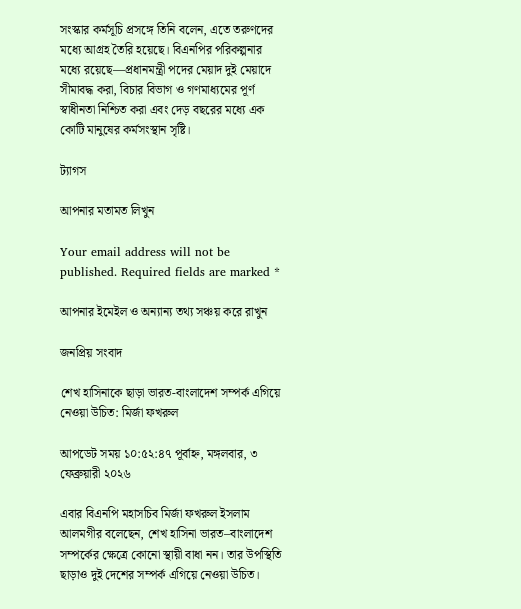সংস্কার কর্মসূচি প্রসঙ্গে তিনি বলেন, এতে তরুণদের মধ্যে আগ্রহ তৈরি হয়েছে। বিএনপির পরিকল্পনার মধ্যে রয়েছে—প্রধানমন্ত্রী পদের মেয়াদ দুই মেয়াদে সীমাবদ্ধ করা, বিচার বিভাগ ও গণমাধ্যমের পূর্ণ স্বাধীনতা নিশ্চিত করা এবং দেড় বছরের মধ্যে এক কোটি মানুষের কর্মসংস্থান সৃষ্টি।

ট্যাগস

আপনার মতামত লিখুন

Your email address will not be published. Required fields are marked *

আপনার ইমেইল ও অন্যান্য তথ্য সঞ্চয় করে রাখুন

জনপ্রিয় সংবাদ

শেখ হাসিনাকে ছাড়া ভারত-বাংলাদেশ সম্পর্ক এগিয়ে নেওয়া উচিত: মির্জা ফখরুল

আপডেট সময় ১০:৫২:৪৭ পূর্বাহ্ন, মঙ্গলবার, ৩ ফেব্রুয়ারী ২০২৬

এবার বিএনপি মহাসচিব মির্জা ফখরুল ইসলাম আলমগীর বলেছেন, শেখ হাসিনা ভারত–বাংলাদেশ সম্পর্কের ক্ষেত্রে কোনো স্থায়ী বাধা নন। তার উপস্থিতি ছাড়াও দুই দেশের সম্পর্ক এগিয়ে নেওয়া উচিত।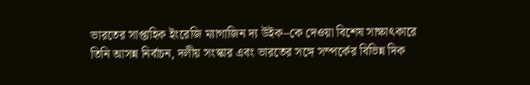ভারতের সাপ্তাহিক ইংরেজি ম্যাগাজিন দ্য উইক–কে দেওয়া বিশেষ সাক্ষাৎকারে তিনি আসন্ন নির্বাচন, দলীয় সংস্কার এবং ভারতের সঙ্গে সম্পর্কের বিভিন্ন দিক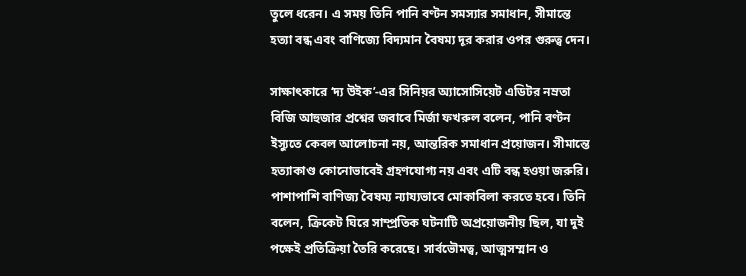তুলে ধরেন। এ সময় তিনি পানি বণ্টন সমস্যার সমাধান, সীমান্তে হত্যা বন্ধ এবং বাণিজ্যে বিদ্যমান বৈষম্য দূর করার ওপর গুরুত্ব দেন।

সাক্ষাৎকারে ‘দ্য উইক’-এর সিনিয়র অ্যাসোসিয়েট এডিটর নম্রতা বিজি আহুজার প্রশ্নের জবাবে মির্জা ফখরুল বলেন, পানি বণ্টন ইস্যুতে কেবল আলোচনা নয়, আন্তরিক সমাধান প্রয়োজন। সীমান্তে হত্যাকাণ্ড কোনোভাবেই গ্রহণযোগ্য নয় এবং এটি বন্ধ হওয়া জরুরি। পাশাপাশি বাণিজ্য বৈষম্য ন্যায্যভাবে মোকাবিলা করতে হবে। তিনি বলেন, ক্রিকেট ঘিরে সাম্প্রতিক ঘটনাটি অপ্রয়োজনীয় ছিল, যা দুই পক্ষেই প্রতিক্রিয়া তৈরি করেছে। সার্বভৌমত্ব, আত্মসম্মান ও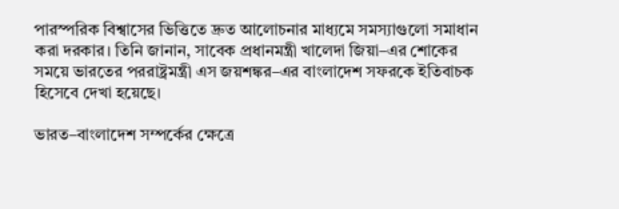পারস্পরিক বিশ্বাসের ভিত্তিতে দ্রুত আলোচনার মাধ্যমে সমস্যাগুলো সমাধান করা দরকার। তিনি জানান, সাবেক প্রধানমন্ত্রী খালেদা জিয়া–এর শোকের সময়ে ভারতের পররাষ্ট্রমন্ত্রী এস জয়শঙ্কর–এর বাংলাদেশ সফরকে ইতিবাচক হিসেবে দেখা হয়েছে।

ভারত–বাংলাদেশ সম্পর্কের ক্ষেত্রে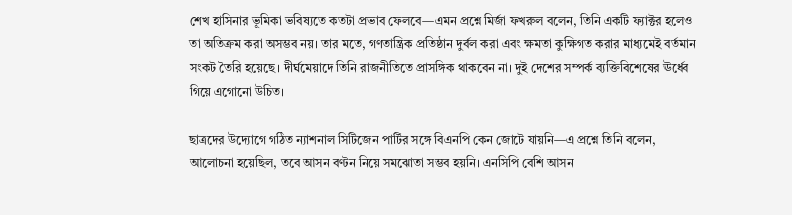শেখ হাসিনার ভূমিকা ভবিষ্যতে কতটা প্রভাব ফেলবে—এমন প্রশ্নে মির্জা ফখরুল বলেন, তিনি একটি ফ্যাক্টর হলেও তা অতিক্রম করা অসম্ভব নয়। তার মতে, গণতান্ত্রিক প্রতিষ্ঠান দুর্বল করা এবং ক্ষমতা কুক্ষিগত করার মাধ্যমেই বর্তমান সংকট তৈরি হয়েছে। দীর্ঘমেয়াদে তিনি রাজনীতিতে প্রাসঙ্গিক থাকবেন না। দুই দেশের সম্পর্ক ব্যক্তিবিশেষের ঊর্ধ্বে গিয়ে এগোনো উচিত।

ছাত্রদের উদ্যোগে গঠিত ন্যাশনাল সিটিজেন পার্টির সঙ্গে বিএনপি কেন জোটে যায়নি—এ প্রশ্নে তিনি বলেন, আলোচনা হয়েছিল, তবে আসন বণ্টন নিয়ে সমঝোতা সম্ভব হয়নি। এনসিপি বেশি আসন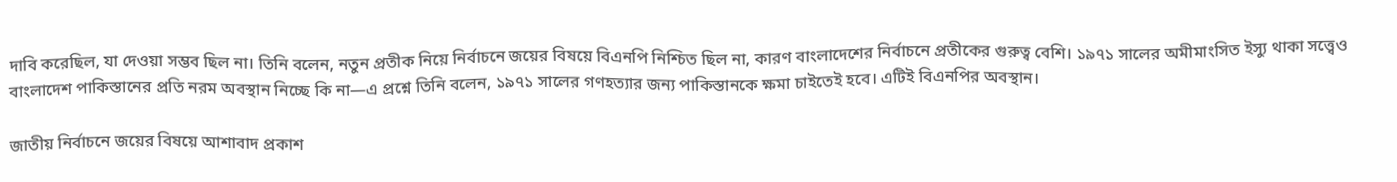দাবি করেছিল, যা দেওয়া সম্ভব ছিল না। তিনি বলেন, নতুন প্রতীক নিয়ে নির্বাচনে জয়ের বিষয়ে বিএনপি নিশ্চিত ছিল না, কারণ বাংলাদেশের নির্বাচনে প্রতীকের গুরুত্ব বেশি। ১৯৭১ সালের অমীমাংসিত ইস্যু থাকা সত্ত্বেও বাংলাদেশ পাকিস্তানের প্রতি নরম অবস্থান নিচ্ছে কি না—এ প্রশ্নে তিনি বলেন, ১৯৭১ সালের গণহত্যার জন্য পাকিস্তানকে ক্ষমা চাইতেই হবে। এটিই বিএনপির অবস্থান।

জাতীয় নির্বাচনে জয়ের বিষয়ে আশাবাদ প্রকাশ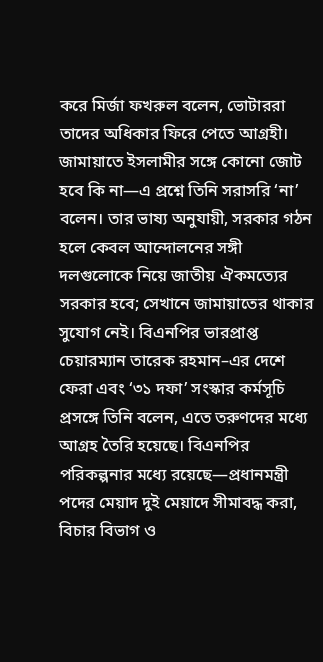করে মির্জা ফখরুল বলেন, ভোটাররা তাদের অধিকার ফিরে পেতে আগ্রহী। জামায়াতে ইসলামীর সঙ্গে কোনো জোট হবে কি না—এ প্রশ্নে তিনি সরাসরি ‘না’ বলেন। তার ভাষ্য অনুযায়ী, সরকার গঠন হলে কেবল আন্দোলনের সঙ্গী দলগুলোকে নিয়ে জাতীয় ঐকমত্যের সরকার হবে; সেখানে জামায়াতের থাকার সুযোগ নেই। বিএনপির ভারপ্রাপ্ত চেয়ারম্যান তারেক রহমান–এর দেশে ফেরা এবং ‘৩১ দফা’ সংস্কার কর্মসূচি প্রসঙ্গে তিনি বলেন, এতে তরুণদের মধ্যে আগ্রহ তৈরি হয়েছে। বিএনপির পরিকল্পনার মধ্যে রয়েছে—প্রধানমন্ত্রী পদের মেয়াদ দুই মেয়াদে সীমাবদ্ধ করা, বিচার বিভাগ ও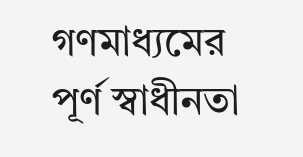গণমাধ্যমের পূর্ণ স্বাধীনতা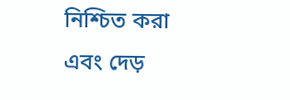নিশ্চিত করা এবং দেড়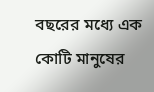বছরের মধ্যে এক কোটি মানুষের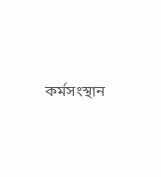কর্মসংস্থান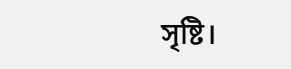সৃষ্টি।